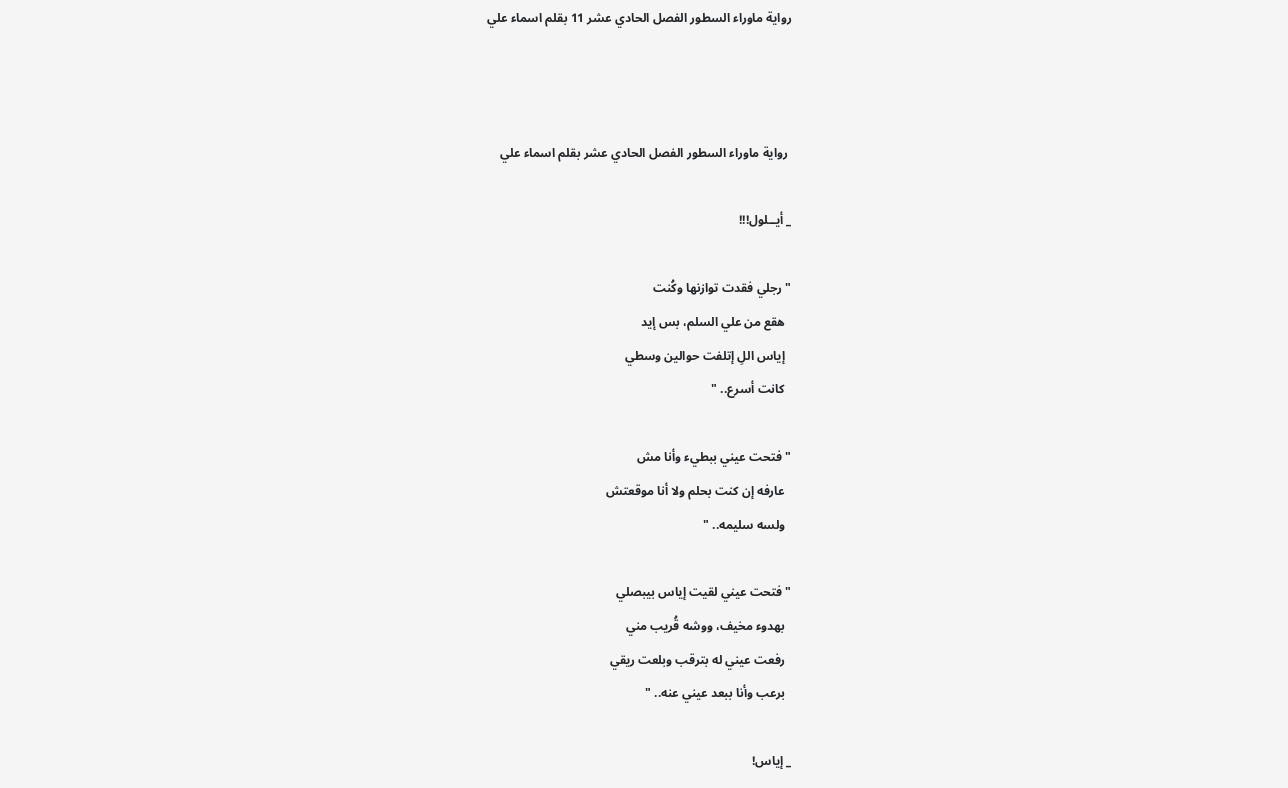رواية ماوراء السطور الفصل الحادي عشر 11 بقلم اسماء علي



 رواية ماوراء السطور الفصل الحادي عشر بقلم اسماء علي

_ أيــلول!!!

" رجلي فقدت توازنها وكُنت
  هقع من علي السلم، بس إيد
  إياس اللِ إتلفت حوالين وسطي
  كانت أسرع.. "

" فتحت عيني ببطيء وأنا مش
  عارفه إن كنت بحلم ولا أنا موقعتش
  ولسه سليمه.. "

" فتحت عيني لقيت إياس بيبصلي
  بهدوء مخيف، ووشه قُريب مني
  رفعت عيني له بترقب وبلعت ريقي
  برعب وأنا ببعد عيني عنه.. "

_ إياس!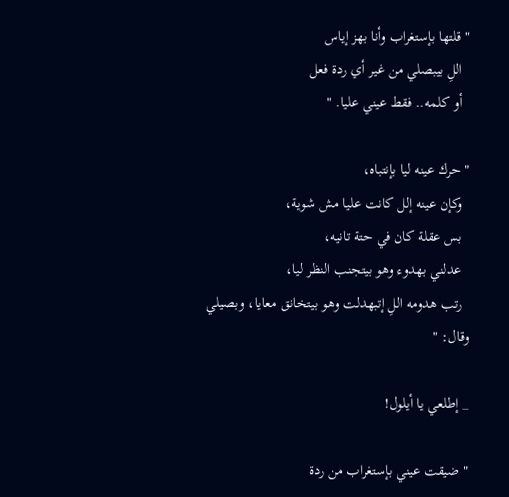" قلتها بإستغراب وأنا بهز إياس
  اللِ بيبصلي من غير أي ردة فعل
  أو كلمه.. فقط عيني عليا. "

" حرك عينه ليا بإنتباه،
  وکإن عينه إلل كانت عليا مش شوية،
  بس عقلة كان في حتة تانيه،
  عدلني بهدوء وهو بيتجنب النظر ليا،
  رتب هدومه اللِ إتبهدلت وهو بيتخانق معايا، وبصيلي وقال: "

_ إطلعي يا أيلول!

" ضيقت عيني بإستغراب من ردة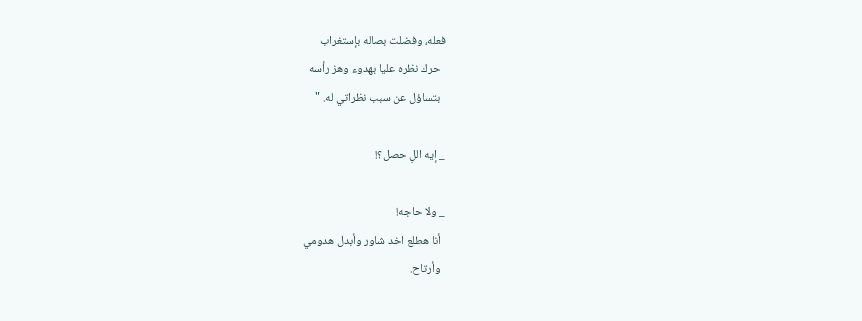فعله، وفضلت بصاله بإستغراب
  حرك نظره عليا بهدوء وهز رأسه
  بتساؤل عن سبب نظراتي له. "

_ إيه اللِ حصل؟!

_ ولا حاجه!
  أنا هطلع اخد شاور وأبدل هدومي
  وأرتاح.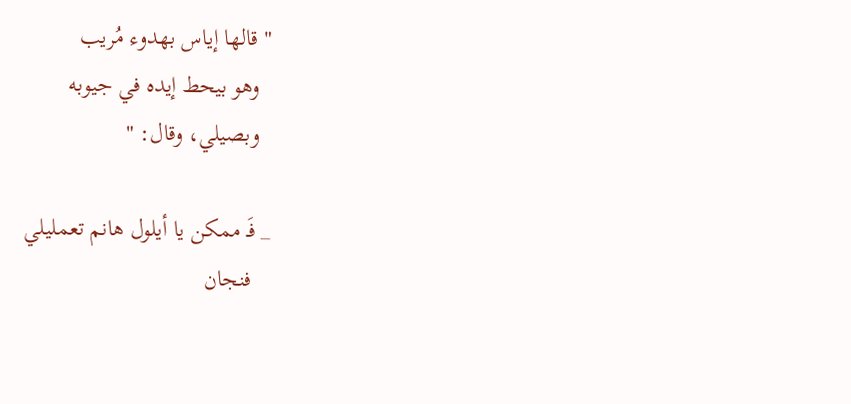" قالها إياس بهدوء مُريب
  وهو بيحط إيده في جيوبه
  وبصيلي، وقال: "

_ فَـ ممكن يا أيلول هانم تعمليلي
   فنجان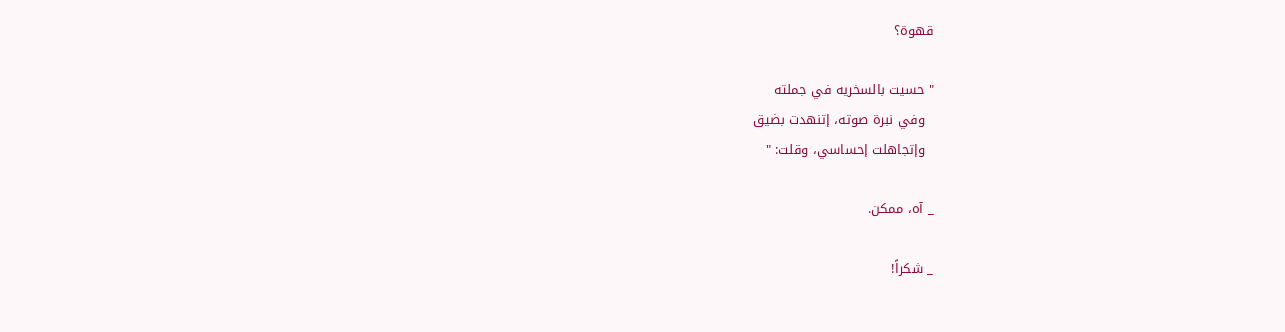قهوة؟

" حسيت بالسخريه في جملته
  وفي نبرة صوته، إتنهدت بضيق
  وإتجاهلت إحساسي، وقلت: "

_ آه، ممكن.

_ شكراً!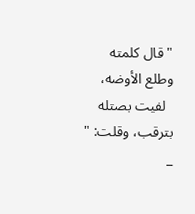" قال كلمته وطلع الأوضه،
  لفيت بصتله بترقب، وقلت: "
_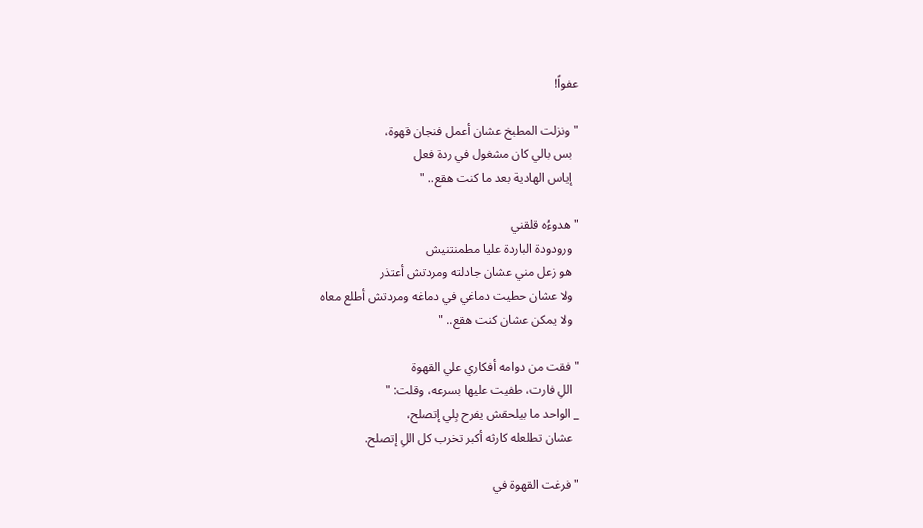عفواً!

" ونزلت المطبخ عشان أعمل فنجان قهوة،
  بس بالي كان مشغول في ردة فعل
  إياس الهادية بعد ما كنت هقع.. "

" هدوءُه قلقني
  ورودودة الباردة عليا مطمنتنيش
  هو زعل مني عشان جادلته ومردتش أعتذر
  ولا عشان حطيت دماغي في دماغه ومردتش أطلع معاه
  ولا يمكن عشان كنت هقع.. "

" فقت من دوامه أفكاري علي القهوة
  اللِ فارت، طفيت عليها بسرعه، وقلت: "
_ الواحد ما بيلحقش يفرح بِلي إتصلح،
  عشان تطلعله كارثه أكبر تخرب كل اللِ إتصلح.

" فرغت القهوة في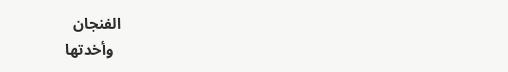الفنجان
  وأخدتها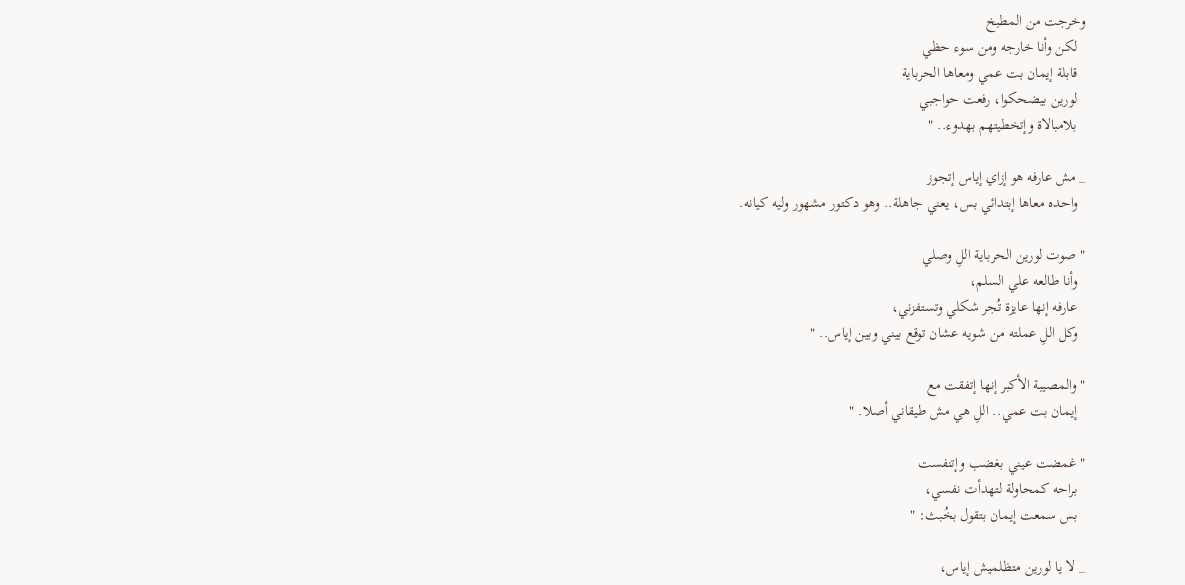وخرجت من المطبخ
  لكن وأنا خارجه ومن سوء حظي
  قابلة إيمان بت عمي ومعاها الحرباية
  لورين بيضحكوا، رفعت حواجبي
  بلامبالاة وإتخطيتهم بهدوء.. "

_ مش عارفه هو إزاي إياس إتجوز
  واحده معاها إبتدائي بس، يعني جاهلة.. وهو دكتور مشهور وليه كيانه.

" صوت لورين الحرباية اللِ وصلي
  وأنا طالعه علي السلم،
  عارفه إنها عايزة تُجر شكلي وتستفزني،
  وكل اللِ عملته من شويه عشان توقع بيني وبين إياس.. "

" والمصيبة الأكبر إنها إتفقت مع
  إيمان بت عمي.. اللِ هي مش طيقاني أصلا. "

" غمضت عيني بغضب وإتنفست
  براحه كمحاولة لتهدأت نفسي،
  بس سمعت إيمان بتقول بخُبث: "

_ لا يا لورين متظلميش إياس،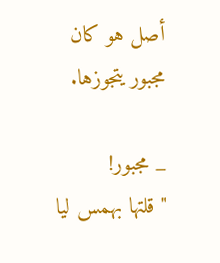أصل هو كان مجبور يتجوزها.

_ مجبور!
" قلتها بهمس ليا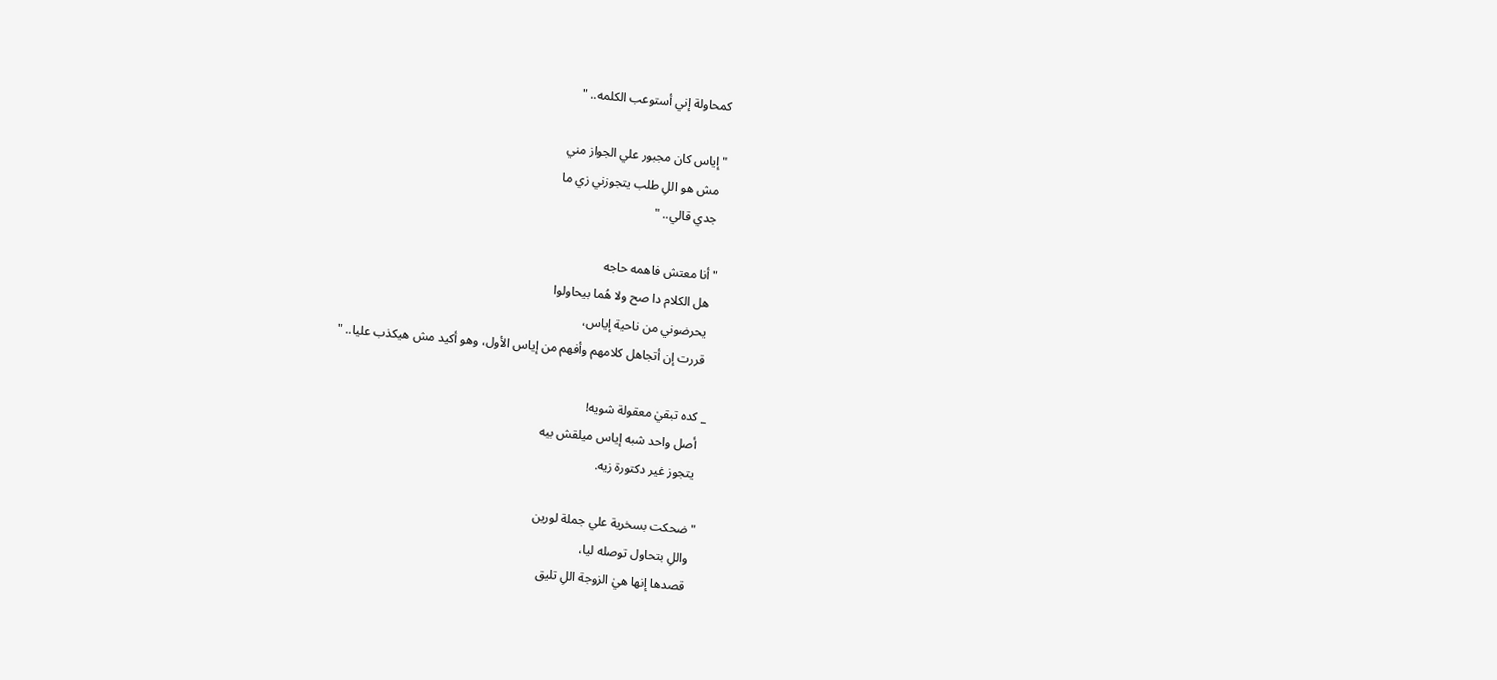كمحاولة إني أستوعب الكلمه.. "

" إياس كان مجبور علي الجواز مني
  مش هو اللِ طلب يتجوزني زي ما
  جدي قالي.. "

" أنا معتش فاهمه حاجه
  هل الكلام دا صح ولا هُما بيحاولوا
  يحرضوني من ناحية إياس،
  قررت إن أتجاهل كلامهم وأفهم من إياس الأول، وهو أكيد مش هيكذب عليا.. "

_ كده تبقيٰ معقولة شويه!
  أصل واحد شبه إياس ميلقش بيه
  يتجوز غير دكتورة زيه.

" ضحكت بسخرية علي جملة لورين
  واللِ بتحاول توصله ليا،
  قصدها إنها هيٰ الزوجة اللِ تليق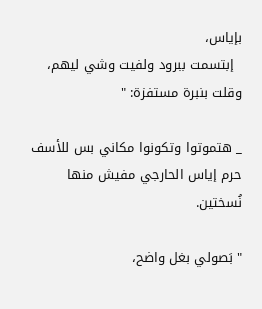بإياس،
  إبتسمت ببرود ولفيت وشي ليهم، وقلت بنبرة مستفزة: "

_ هتموتوا وتكونوا مكاني بس للأسف حرم إياس الحارجي مفيش منها نُسختين.

" بَصولي بغل واضح،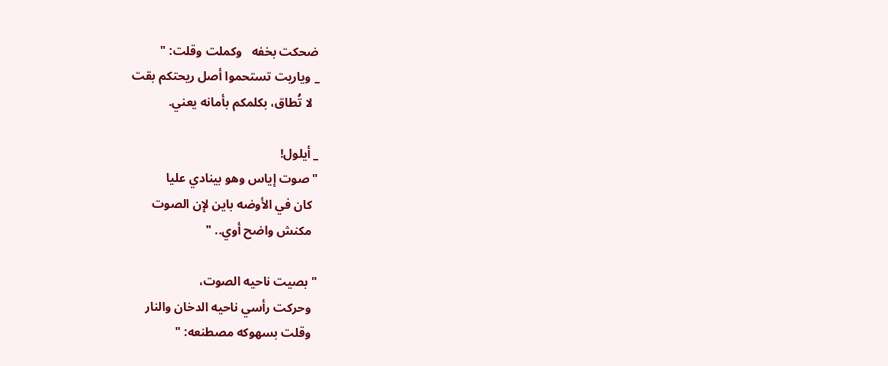ضحكت بخفه   وكملت وقلت: "
_ وياريت تستحموا أصل ريحتكم بقت
  لا تُطاق، بكلمكم بأمانه يعني.

_ أيلول!
" صوت إياس وهو بينادي عليا
  كان في الأوضه باين لإن الصوت
  مكنش واضح أوي.. "

" بصيت ناحيه الصوت،
  وحركت رأسي ناحيه الدخان والنار
  وقلت بسهوكه مصطنعه: "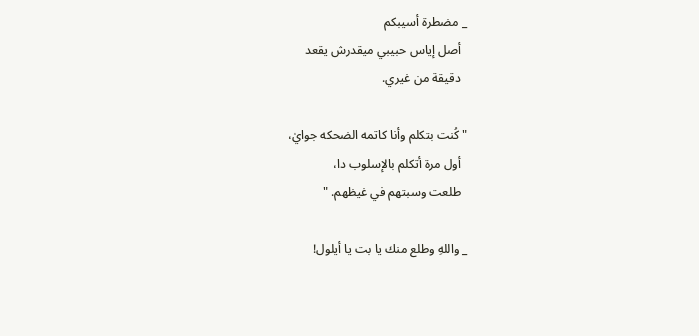_ مضطرة أسيبكم
  أصل إياس حبيبي ميقدرش يقعد
  دقيقة من غيري.

" كُنت بتكلم وأنا كاتمه الضحكه جوايٰ،
  أول مرة أتكلم بالإسلوب دا،
  طلعت وسبتهم في غيظهم. "

_ واللهِ وطلع منك يا بت يا أيلول!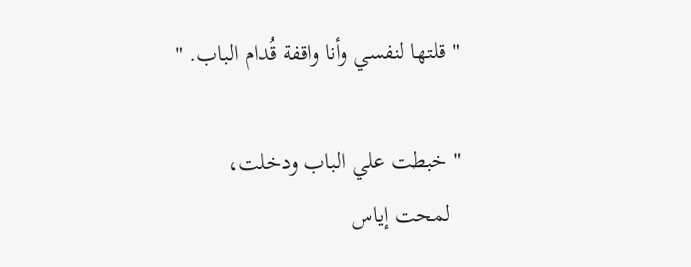" قلتها لنفسي وأنا واقفة قُدام الباب. "

" خبطت علي الباب ودخلت،
  لمحت إياس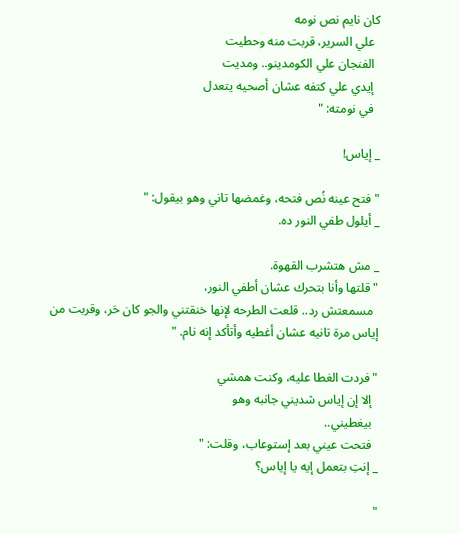كان نايم نص نومه
  علي السرير، قربت منه وحطيت
  الفنجان علي الكومدينو.. ومديت
  إيدي علي كتفه عشان أصحيه يتعدل
  في نومته: "

_ إياس!

" فتح عينه نُص فتحه، وغمضها تاني وهو بيقول: "
_ أيلول طفي النور ده.

_ مش هتشرب القهوة.
" قلتها وأنا بتحرك عشان أطفي النور،
  مسمعتش رد.. قلعت الطرحه لإنها خنقتني والجو كان حَر، وقربت من إياس مرة تانيه عشان أغطيه وأتأكد إنه نام. "

" فردت الغطا عليه، وكنت همشي
  إلا إن إياس شديني جانبه وهو
  بيغطيني..
  فتحت عيني بعد إستوعاب، وقلت: "
_ إنتِ بتعمل إيه يا إياس؟

"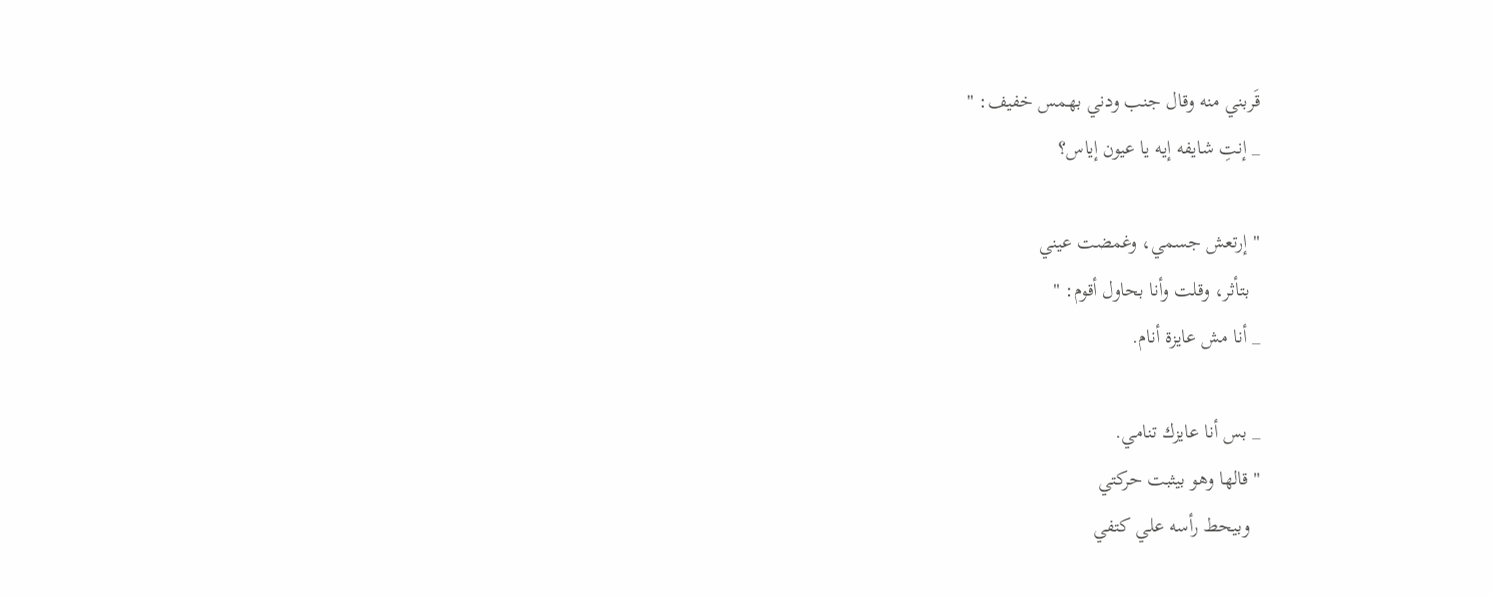قَربني منه وقال جنب ودني بهمس خفيف: "
_ إنتِ شايفه إيه يا عيون إياس؟

" إرتعش جسمي، وغمضت عيني
  بتأثر، وقلت وأنا بحاول أقوم: "
_ أنا مش عايزة أنام.

_ بس أنا عايزك تنامي.
" قالها وهو بيثبت حركتي
  وبيحط رأسه علي كتفي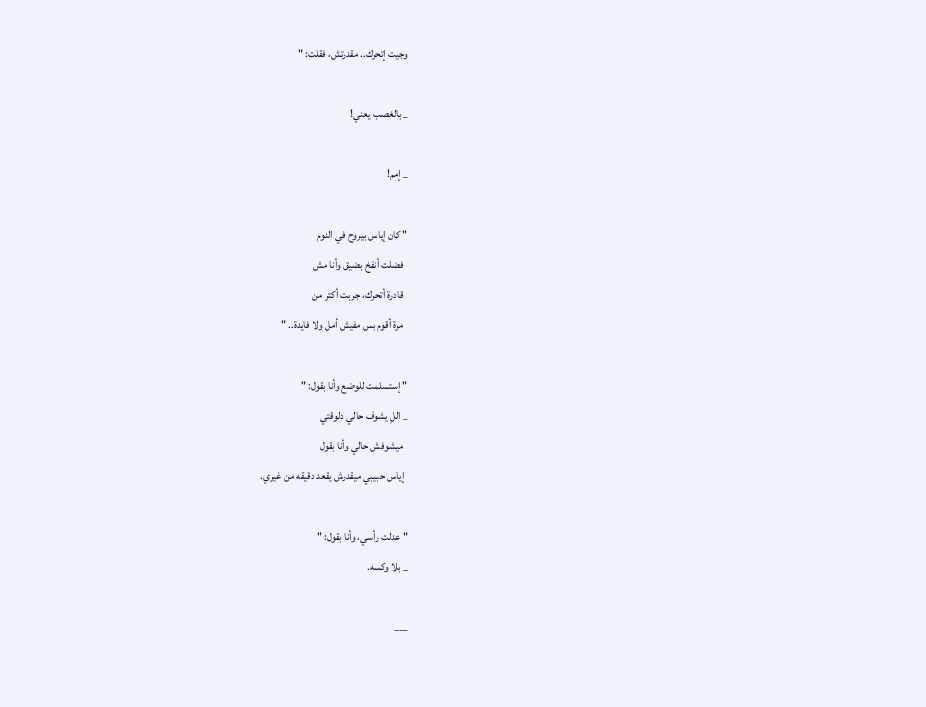وجيت إتحرك.. مقدرتش، فقلت: "

_ بالغصب يعني!

_ إمم!

" كان إياس بيروح في النوم
  فضلت أنفخ بضيق وأنا مش
  قادرة أتحرك، جربت أكتر من
  مرة أقوم بس مفيش أمل ولا فايدة.. "

" إستسلمت للوضع وأنا بقول: "
_ اللِ يشوف حالي دلوقتي
  ميشوفش حالي وأنا بقول
  إياس حبيبي ميقدرش يقعد دقيقه من غيري.

" عدلت رأسي، وأنا بقول: "
_ بلا وكسه.

___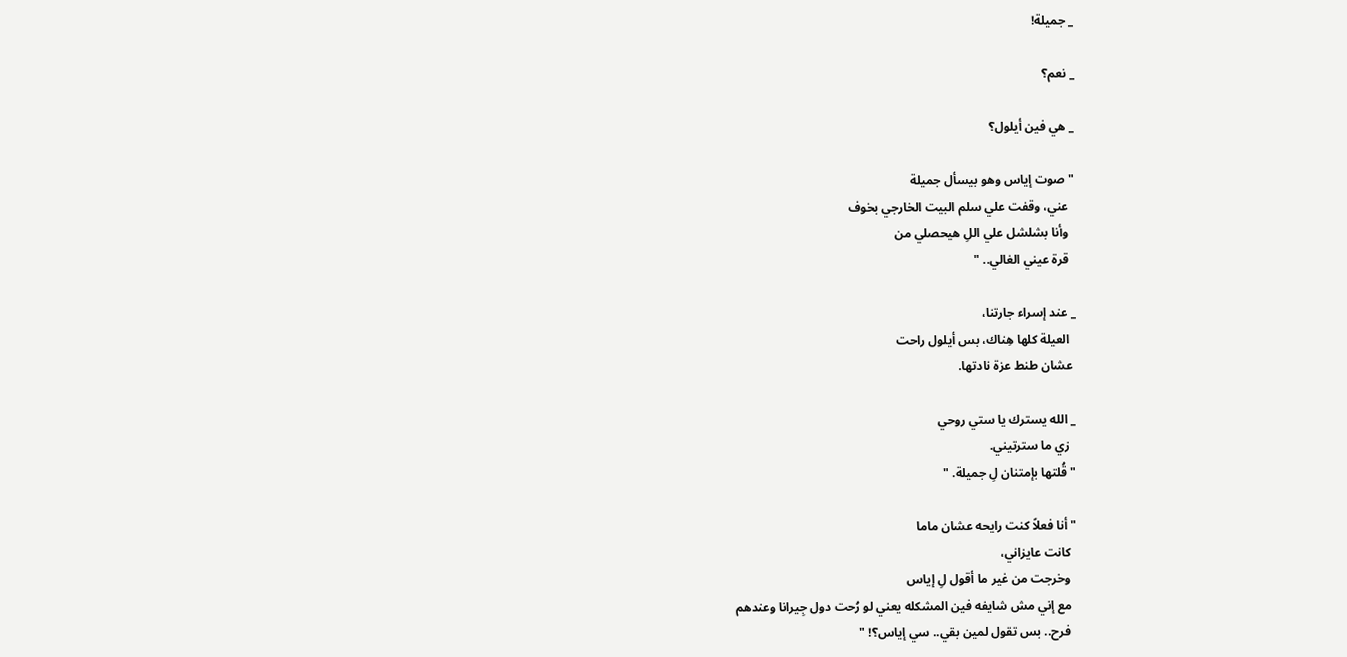_ جميلة!

_ نعم؟

_ هي فين أيلول؟

" صوت إياس وهو بيسأل جميلة
  عني، وقفت علي سلم البيت الخارجي بخوف
  وأنا بشلشل علي اللِ هيحصلي من
  قرة عيني الغالي.. "

_ عند إسراء جارتنا،
  العيلة كلها هِناك، بس أيلول راحت
 عشان طنط عزة نادتها.

_ الله يسترك يا ستي روحي
  زي ما سترتيني.
" قُلتها بإمتنان لِ جميلة. "

" أنا فعلاً كنت رايحه عشان ماما
  كانت عايزاني،
  وخرجت من غير ما أقول لِ إياس
  مع إني مش شايفه فين المشكله يعني لو رُحت دول جِيرانا وعندهم
  فرح.. بس تقول لمين بقي.. سي إياس؟! "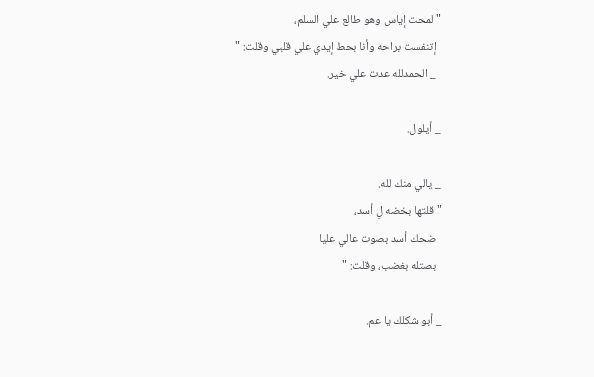" لمحت إياس وهو طالع علي السلم،
  إتنفست براحه وأنا بحط إيدي علي قلبي وقلت: "
  _ الحمدلله عدت علي خير.

_ أيلول.

_ يالي منك لله.
" قلتها بخضه لِ أسد،
  ضحك أسد بصوت عالي عليا
  بصتله بغضب، وقلت: "

_ أبو شكلك يا عم.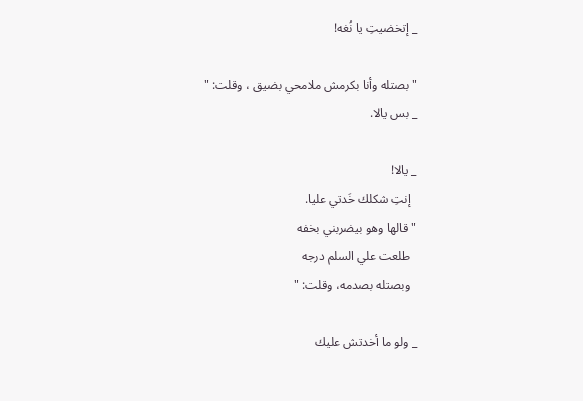_ إتخضيتِ يا نُغه!

" بصتله وأنا بكرمش ملامحي بضيق ، وقلت: "
_ بس يالا.

_ يالا!
  إنتِ شكلك خَدتي عليا.
" قالها وهو بيضربني بخفه
  طلعت علي السلم درجه
  وبصتله بصدمه، وقلت: "

_ ولو ما أخدتش عليك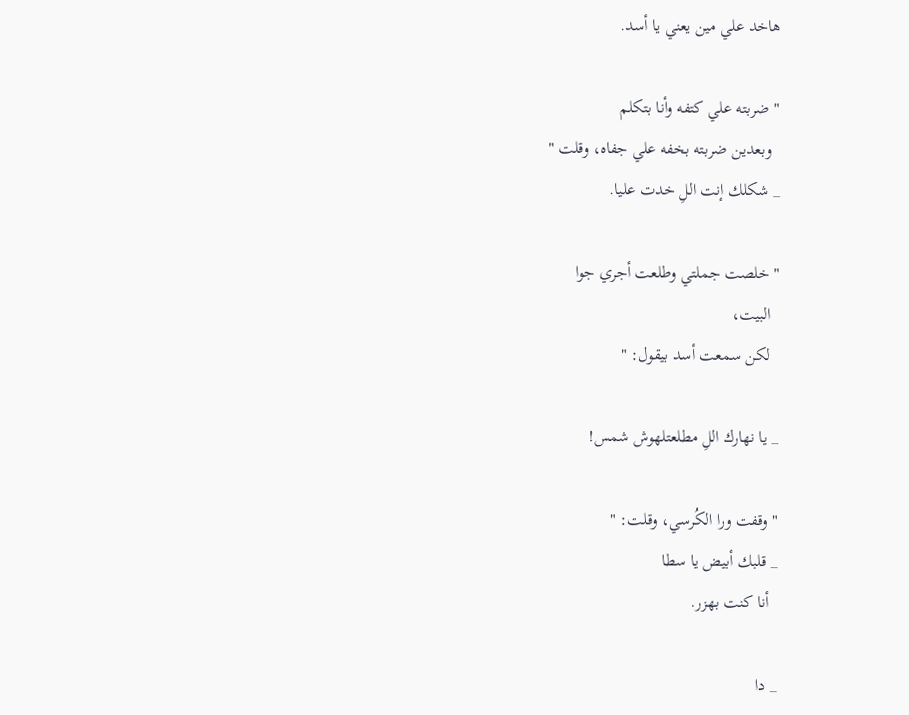هاخد علي مين يعني يا أسد.

" ضربته علي كتفه وأنا بتكلم
  وبعدين ضربته بخفه علي جفاه، وقلت "
_ شكلك إنت اللِ خدت عليا.

" خلصت جملتي وطلعت أجري جوا
  البيت،
  لكن سمعت أسد بيقول: "

_ يا نهارك اللِ مطلعتلهوش شمس!

" وقفت ورا الكُرسي، وقلت: "
_ قلبك أبيض يا سطا
  أنا كنت بهزر.

_ دا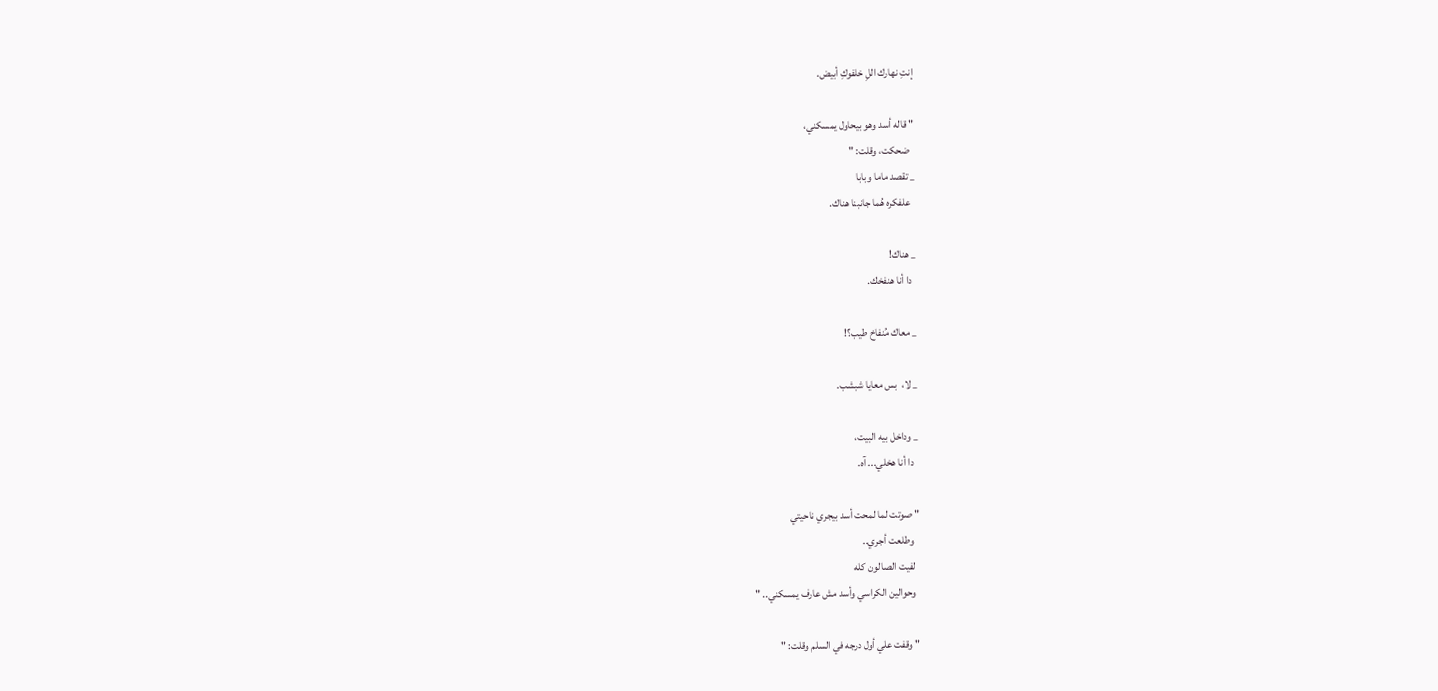إنتِ نهارك اللِ خلفوكِ أبيض.

" قاله أسد وهو بيحاول يمسكني،
  ضحكت، وقلت: "
_ تقصد ماما وبابا
  علفكره هُما جانبنا هناك.

_ هناك!
  دا أنا هنفخك.

_ معاك مُنفاخ طيب؟!

_ لا،  بس معايا شبشب.

_ وداخل بيه البيت،
  دا أنا هخلي... آه.

" صوتت لما لمحت أسد بيجري ناحيتي
  وطلعت أجري..
  لفيت الصالون كله
  وحوالين الكراسي وأسد مش عارف يمسكني.. "

" وقفت علي أول درجه في السلم وقلت: "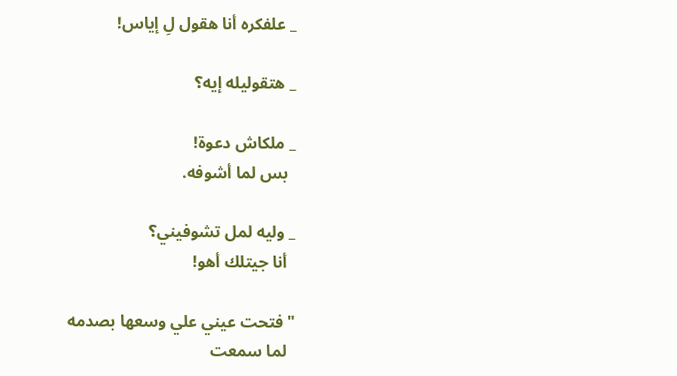_ علفكره أنا هقول لِ إياس!

_ هتقوليله إيه؟

_ ملكاش دعوة!
  بس لما أشوفه.

_ وليه لمل تشوفيني؟
  أنا جيتلك أهو!

" فتحت عيني علي وسعها بصدمه
  لما سمعت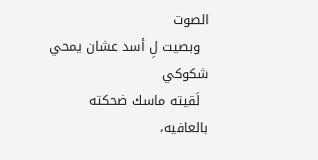الصوت
  وبصيت لِ أسد عشان يمحي شكوكي
  لَقيته ماسك ضحكته بالعافيه،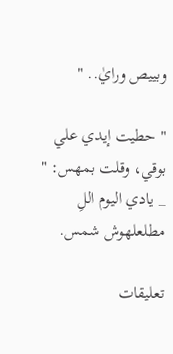وبييص ورايٰ.. "

" حطيت إيدي علي بوقي، وقلت بمهس: "
_ يادي اليوم اللِ مطلعلهوش شمس.

تعليقات